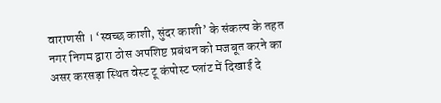वाराणसी । ‘स्वच्छ काशी, सुंदर काशी’ के संकल्प के तहत नगर निगम द्वारा ठोस अपशिष्ट प्रबंधन को मजबूत करने का असर करसड़ा स्थित वेस्ट टू कंपोस्ट प्लांट में दिखाई दे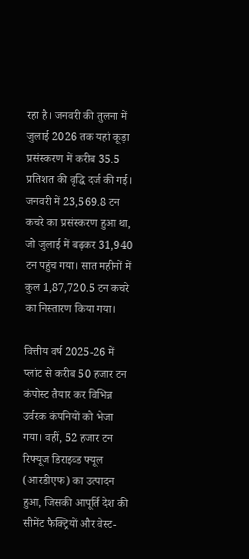रहा है। जनवरी की तुलना में जुलाई 2026 तक यहां कूड़ा प्रसंस्करण में करीब 35.5 प्रतिशत की वृद्धि दर्ज की गई। जनवरी में 23,569.8 टन कचरे का प्रसंस्करण हुआ था, जो जुलाई में बढ़कर 31,940 टन पहुंच गया। सात महीनों में कुल 1,87,720.5 टन कचरे का निस्तारण किया गया।

वित्तीय वर्ष 2025-26 में प्लांट से करीब 50 हजार टन कंपोस्ट तैयार कर विभिन्न उर्वरक कंपनियों को भेजा गया। वहीं, 52 हजार टन रिफ्यूज डिराइव्ड फ्यूल (आरडीएफ) का उत्पादन हुआ, जिसकी आपूर्ति देश की सीमेंट फैक्ट्रियों और वेस्ट-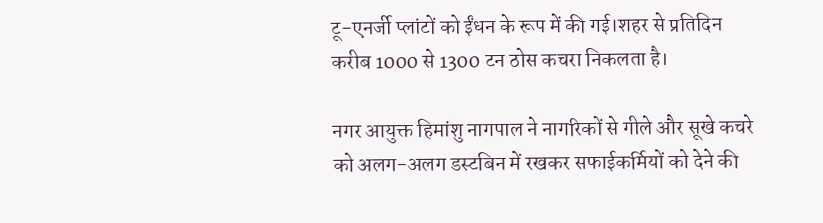टू-एनर्जी प्लांटों को ईंधन के रूप में की गई।शहर से प्रतिदिन करीब 1000 से 1300 टन ठोस कचरा निकलता है।

नगर आयुक्त हिमांशु नागपाल ने नागरिकों से गीले और सूखे कचरे को अलग-अलग डस्टबिन में रखकर सफाईकर्मियों को देने की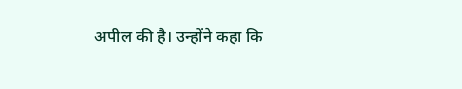अपील की है। उन्होंने कहा कि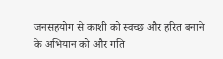जनसहयोग से काशी को स्वच्छ और हरित बनाने के अभियान को और गति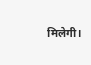मिलेगी।